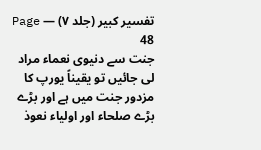تفسیر کبیر (جلد ۷) — Page 48
جنت سے دنیوی نعماء مراد لی جائیں تو یقیناً یورپ کا مزدور جنت میں ہے اور بڑے بڑے صلحاء اور اولیاء نعوذ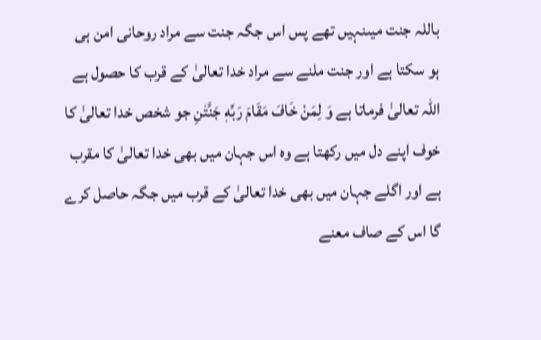باللہ جنت میںنہیں تھے پس اس جگہ جنت سے مراد روحانی امن ہی ہو سکتا ہے اور جنت ملنے سے مراد خدا تعالیٰ کے قرب کا حصول ہے اللہ تعالیٰ فرماتا ہے وَ لِمَنْ خَافَ مَقَامَ رَبِّهٖ جَنَّتٰنِ جو شخص خدا تعالیٰ کا خوف اپنے دل میں رکھتا ہے وہ اس جہان میں بھی خدا تعالیٰ کا مقرب ہے اور اگلے جہان میں بھی خدا تعالیٰ کے قرب میں جگہ حاصل کرے گا اس کے صاف معنے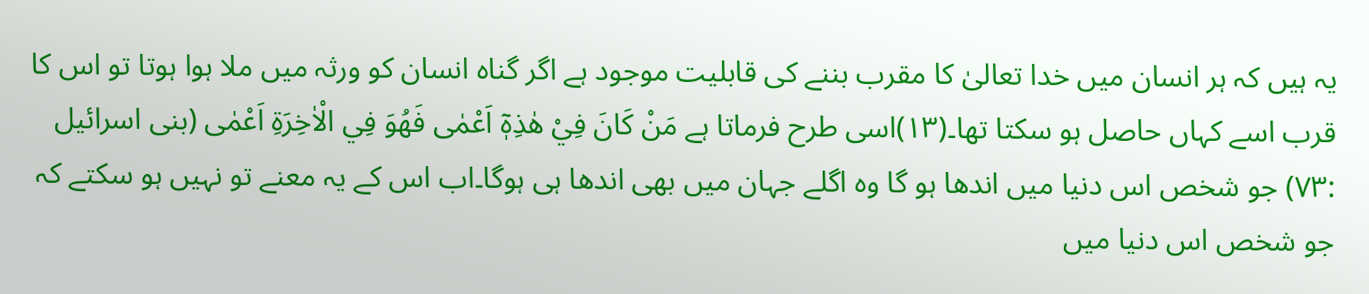یہ ہیں کہ ہر انسان میں خدا تعالیٰ کا مقرب بننے کی قابلیت موجود ہے اگر گناہ انسان کو ورثہ میں ملا ہوا ہوتا تو اس کا قرب اسے کہاں حاصل ہو سکتا تھا۔(۱۳)اسی طرح فرماتا ہے مَنْ كَانَ فِيْ هٰذِهٖۤ اَعْمٰى فَهُوَ فِي الْاٰخِرَةِ اَعْمٰى (بنی اسرائیل :۷۳) جو شخص اس دنیا میں اندھا ہو گا وہ اگلے جہان میں بھی اندھا ہی ہوگا۔اب اس کے یہ معنے تو نہیں ہو سکتے کہ جو شخص اس دنیا میں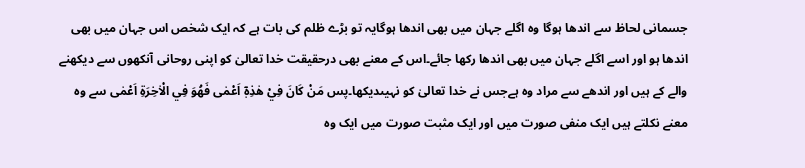جسمانی لحاظ سے اندھا ہوگا وہ اگلے جہان میں بھی اندھا ہوگایہ تو بڑے ظلم کی بات ہے کہ ایک شخص اس جہان میں بھی اندھا ہو اور اسے اگلے جہان میں بھی اندھا رکھا جائے۔اس کے معنے بھی درحقیقت خدا تعالیٰ کو اپنی روحانی آنکھوں سے دیکھنے والے کے ہیں اور اندھے سے مراد وہ ہےجس نے خدا تعالیٰ کو نہیںدیکھا۔پس مَنْ كَانَ فِيْ هٰذِهٖۤ اَعْمٰى فَهُوَ فِي الْاٰخِرَةِ اَعْمٰى سے وہ معنے نکلتے ہیں ایک منفی صورت میں اور ایک مثبت صورت میں ایک وہ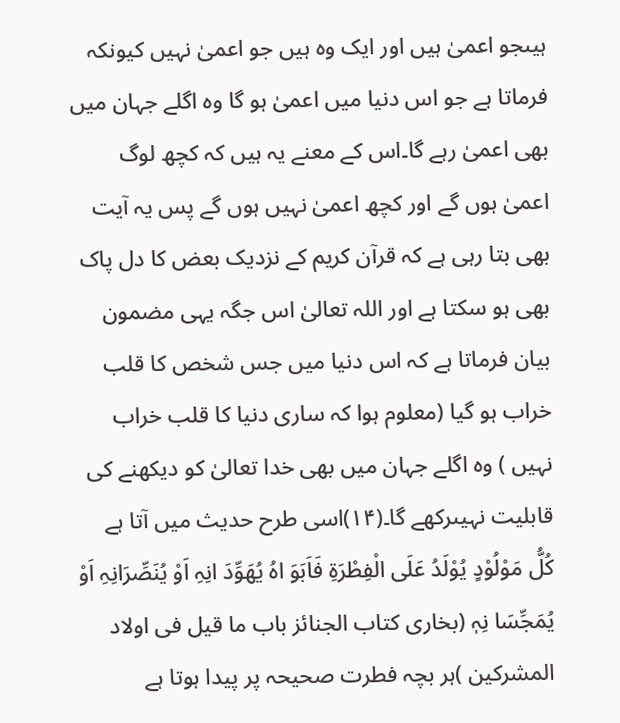ہیںجو اعمیٰ ہیں اور ایک وہ ہیں جو اعمیٰ نہیں کیونکہ فرماتا ہے جو اس دنیا میں اعمیٰ ہو گا وہ اگلے جہان میں بھی اعمیٰ رہے گا۔اس کے معنے یہ ہیں کہ کچھ لوگ اعمیٰ ہوں گے اور کچھ اعمیٰ نہیں ہوں گے پس یہ آیت بھی بتا رہی ہے کہ قرآن کریم کے نزدیک بعض کا دل پاک بھی ہو سکتا ہے اور اللہ تعالیٰ اس جگہ یہی مضمون بیان فرماتا ہے کہ اس دنیا میں جس شخص کا قلب خراب ہو گیا (معلوم ہوا کہ ساری دنیا کا قلب خراب نہیں ) وہ اگلے جہان میں بھی خدا تعالیٰ کو دیکھنے کی قابلیت نہیںرکھے گا۔(۱۴)اسی طرح حدیث میں آتا ہے کُلُّ مَوْلُوْدٍ یُوْلَدُ عَلَی الْفِطْرَۃِ فَاَبَوَ اہُ یُھَوِّدَ انِہِ اَوْ یُنَصِّرَانِہِ اَوْ یُمَجِّسَا نِہٖ (بخاری کتاب الجنائز باب ما قیل فی اولاد المشرکین )ہر بچہ فطرت صحیحہ پر پیدا ہوتا ہے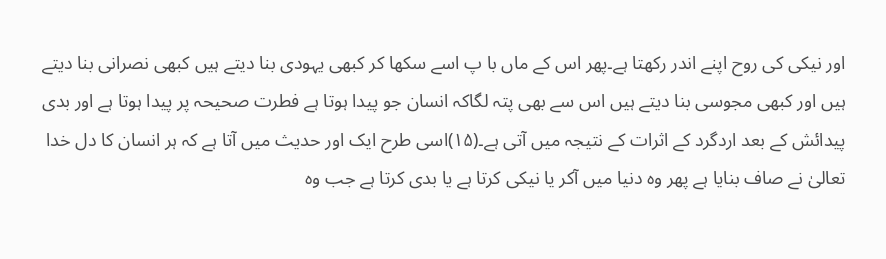اور نیکی کی روح اپنے اندر رکھتا ہے۔پھر اس کے ماں با پ اسے سکھا کر کبھی یہودی بنا دیتے ہیں کبھی نصرانی بنا دیتے ہیں اور کبھی مجوسی بنا دیتے ہیں اس سے بھی پتہ لگاکہ انسان جو پیدا ہوتا ہے فطرت صحیحہ پر پیدا ہوتا ہے اور بدی پیدائش کے بعد اردگرد کے اثرات کے نتیجہ میں آتی ہے۔(۱۵)اسی طرح ایک اور حدیث میں آتا ہے کہ ہر انسان کا دل خدا تعالیٰ نے صاف بنایا ہے پھر وہ دنیا میں آکر یا نیکی کرتا ہے یا بدی کرتا ہے جب وہ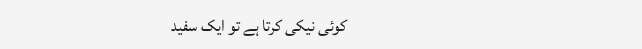کوئی نیکی کرتا ہے تو ایک سفید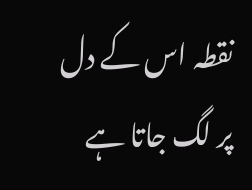نقطہ اس کے دل پر لگ جاتا ہے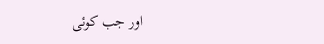اور جب کوئی